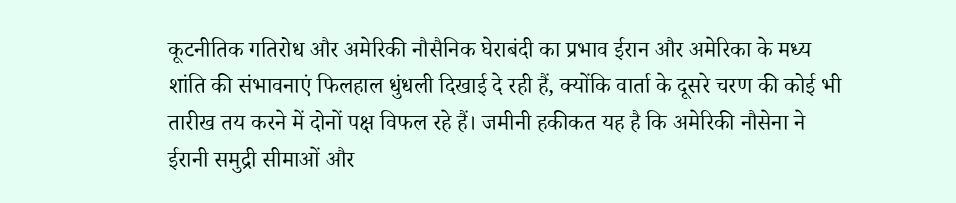कूटनीतिक गतिरोध और अमेरिकी नौसैनिक घेराबंदी का प्रभाव ईरान और अमेरिका के मध्य शांति की संभावनाएं फिलहाल धुंधली दिखाई दे रही हैं, क्योंकि वार्ता के दूसरे चरण की कोई भी तारीख तय करने में दोनों पक्ष विफल रहे हैं। जमीनी हकीकत यह है कि अमेरिकी नौसेना ने ईरानी समुद्री सीमाओं और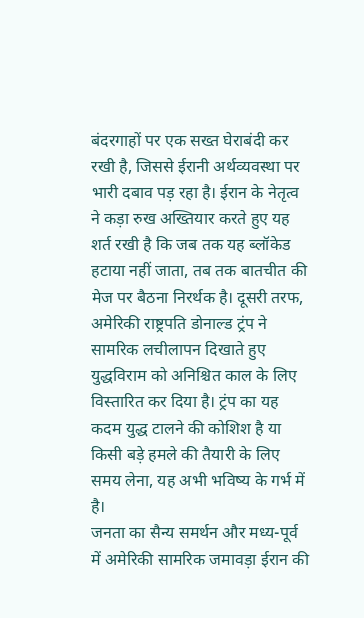बंदरगाहों पर एक सख्त घेराबंदी कर रखी है, जिससे ईरानी अर्थव्यवस्था पर भारी दबाव पड़ रहा है। ईरान के नेतृत्व ने कड़ा रुख अख्तियार करते हुए यह शर्त रखी है कि जब तक यह ब्लॉकेड हटाया नहीं जाता, तब तक बातचीत की मेज पर बैठना निरर्थक है। दूसरी तरफ, अमेरिकी राष्ट्रपति डोनाल्ड ट्रंप ने सामरिक लचीलापन दिखाते हुए युद्धविराम को अनिश्चित काल के लिए विस्तारित कर दिया है। ट्रंप का यह कदम युद्ध टालने की कोशिश है या किसी बड़े हमले की तैयारी के लिए समय लेना, यह अभी भविष्य के गर्भ में है।
जनता का सैन्य समर्थन और मध्य-पूर्व में अमेरिकी सामरिक जमावड़ा ईरान की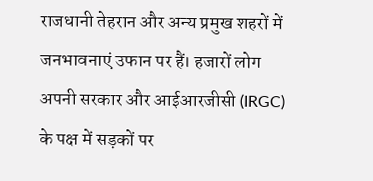राजधानी तेहरान और अन्य प्रमुख शहरों में जनभावनाएं उफान पर हैं। हजारों लोग अपनी सरकार और आईआरजीसी (IRGC) के पक्ष में सड़कों पर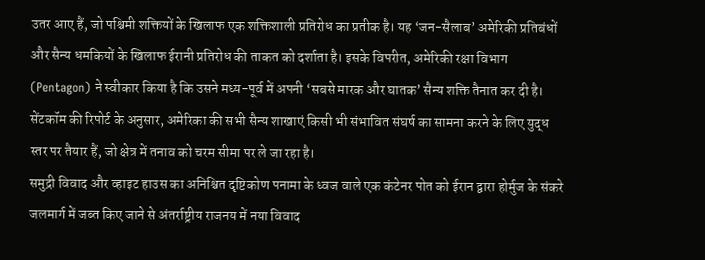उतर आए हैं, जो पश्चिमी शक्तियों के खिलाफ एक शक्तिशाली प्रतिरोध का प्रतीक है। यह ‘जन-सैलाब’ अमेरिकी प्रतिबंधों और सैन्य धमकियों के खिलाफ ईरानी प्रतिरोध की ताकत को दर्शाता है। इसके विपरीत, अमेरिकी रक्षा विभाग (Pentagon) ने स्वीकार किया है कि उसने मध्य-पूर्व में अपनी ‘सबसे मारक और घातक’ सैन्य शक्ति तैनात कर दी है। सेंटकॉम की रिपोर्ट के अनुसार, अमेरिका की सभी सैन्य शाखाएं किसी भी संभावित संघर्ष का सामना करने के लिए युद्ध स्तर पर तैयार हैं, जो क्षेत्र में तनाव को चरम सीमा पर ले जा रहा है।
समुद्री विवाद और व्हाइट हाउस का अनिश्चित दृष्टिकोण पनामा के ध्वज वाले एक कंटेनर पोत को ईरान द्वारा होर्मुज के संकरे जलमार्ग में जब्त किए जाने से अंतर्राष्ट्रीय राजनय में नया विवाद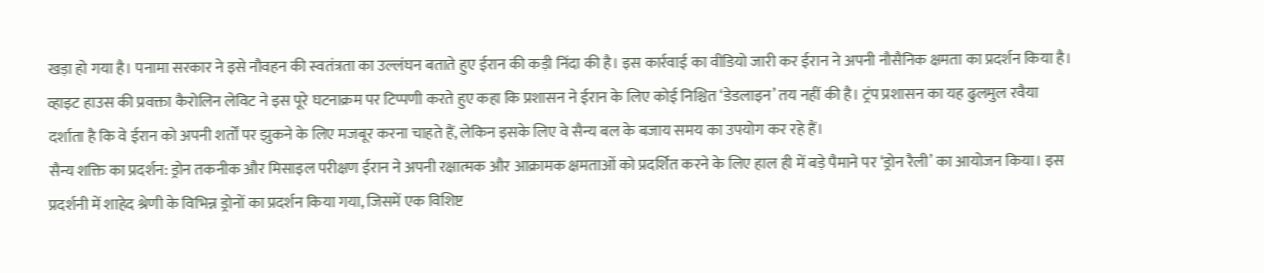खड़ा हो गया है। पनामा सरकार ने इसे नौवहन की स्वतंत्रता का उल्लंघन बताते हुए ईरान की कड़ी निंदा की है। इस कार्रवाई का वीडियो जारी कर ईरान ने अपनी नौसैनिक क्षमता का प्रदर्शन किया है। व्हाइट हाउस की प्रवक्ता कैरोलिन लेविट ने इस पूरे घटनाक्रम पर टिप्पणी करते हुए कहा कि प्रशासन ने ईरान के लिए कोई निश्चित ‘डेडलाइन’ तय नहीं की है। ट्रंप प्रशासन का यह ढुलमुल रवैया दर्शाता है कि वे ईरान को अपनी शर्तों पर झुकने के लिए मजबूर करना चाहते हैं, लेकिन इसके लिए वे सैन्य बल के बजाय समय का उपयोग कर रहे हैं।
सैन्य शक्ति का प्रदर्शन: ड्रोन तकनीक और मिसाइल परीक्षण ईरान ने अपनी रक्षात्मक और आक्रामक क्षमताओं को प्रदर्शित करने के लिए हाल ही में बड़े पैमाने पर ‘ड्रोन रैली’ का आयोजन किया। इस प्रदर्शनी में शाहेद श्रेणी के विभिन्न ड्रोनों का प्रदर्शन किया गया, जिसमें एक विशिष्ट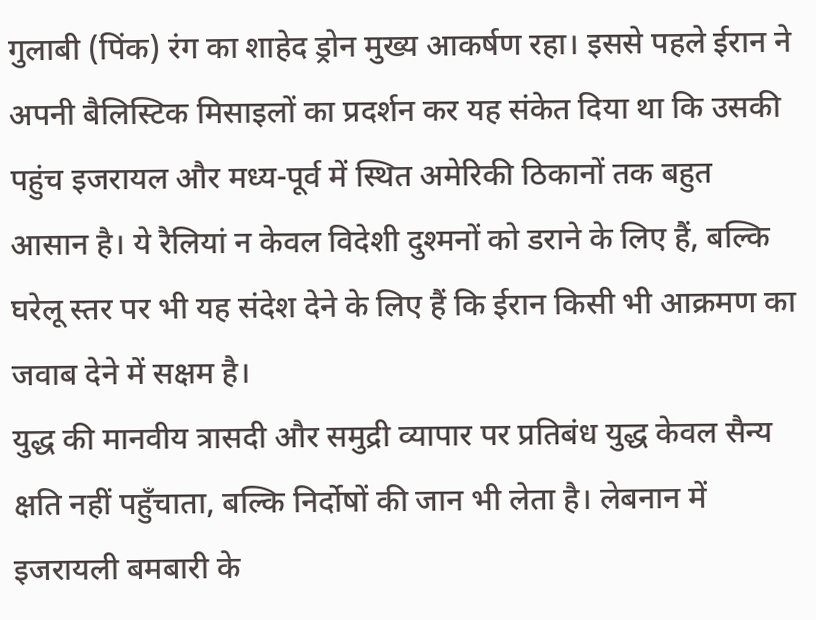गुलाबी (पिंक) रंग का शाहेद ड्रोन मुख्य आकर्षण रहा। इससे पहले ईरान ने अपनी बैलिस्टिक मिसाइलों का प्रदर्शन कर यह संकेत दिया था कि उसकी पहुंच इजरायल और मध्य-पूर्व में स्थित अमेरिकी ठिकानों तक बहुत आसान है। ये रैलियां न केवल विदेशी दुश्मनों को डराने के लिए हैं, बल्कि घरेलू स्तर पर भी यह संदेश देने के लिए हैं कि ईरान किसी भी आक्रमण का जवाब देने में सक्षम है।
युद्ध की मानवीय त्रासदी और समुद्री व्यापार पर प्रतिबंध युद्ध केवल सैन्य क्षति नहीं पहुँचाता, बल्कि निर्दोषों की जान भी लेता है। लेबनान में इजरायली बमबारी के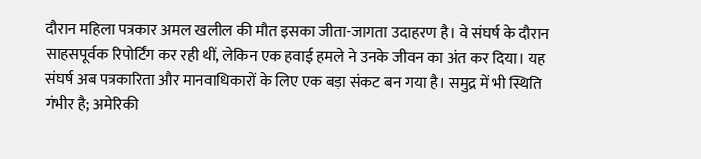दौरान महिला पत्रकार अमल खलील की मौत इसका जीता-जागता उदाहरण है। वे संघर्ष के दौरान साहसपूर्वक रिपोर्टिंग कर रही थीं, लेकिन एक हवाई हमले ने उनके जीवन का अंत कर दिया। यह संघर्ष अब पत्रकारिता और मानवाधिकारों के लिए एक बड़ा संकट बन गया है। समुद्र में भी स्थिति गंभीर है; अमेरिकी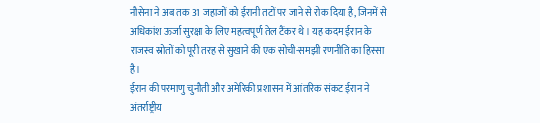नौसेना ने अब तक 31 जहाजों को ईरानी तटों पर जाने से रोक दिया है, जिनमें से अधिकांश ऊर्जा सुरक्षा के लिए महत्वपूर्ण तेल टैंकर थे। यह कदम ईरान के राजस्व स्रोतों को पूरी तरह से सुखाने की एक सोची-समझी रणनीति का हिस्सा है।
ईरान की परमाणु चुनौती और अमेरिकी प्रशासन में आंतरिक संकट ईरान ने अंतर्राष्ट्रीय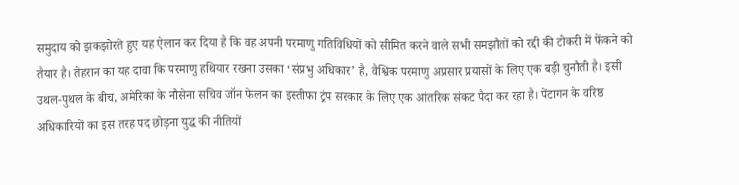समुदाय को झकझोरते हुए यह ऐलान कर दिया है कि वह अपनी परमाणु गतिविधियों को सीमित करने वाले सभी समझौतों को रद्दी की टोकरी में फेंकने को तैयार है। तेहरान का यह दावा कि परमाणु हथियार रखना उसका ‘संप्रभु अधिकार’ है, वैश्विक परमाणु अप्रसार प्रयासों के लिए एक बड़ी चुनौती है। इसी उथल-पुथल के बीच, अमेरिका के नौसेना सचिव जॉन फेलन का इस्तीफा ट्रंप सरकार के लिए एक आंतरिक संकट पैदा कर रहा है। पेंटागन के वरिष्ठ अधिकारियों का इस तरह पद छोड़ना युद्ध की नीतियों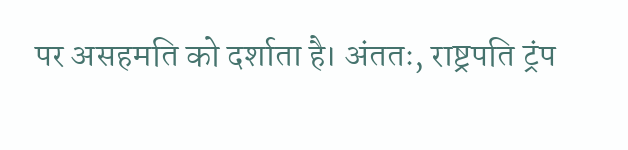पर असहमति को दर्शाता है। अंततः, राष्ट्रपति ट्रंप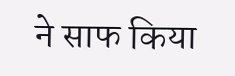ने साफ किया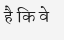है कि वे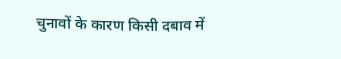चुनावों के कारण किसी दबाव में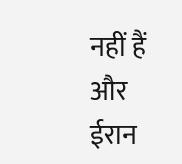नहीं हैं और ईरान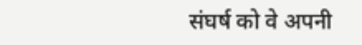संघर्ष को वे अपनी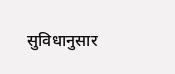सुविधानुसार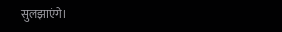सुलझाएंगे।